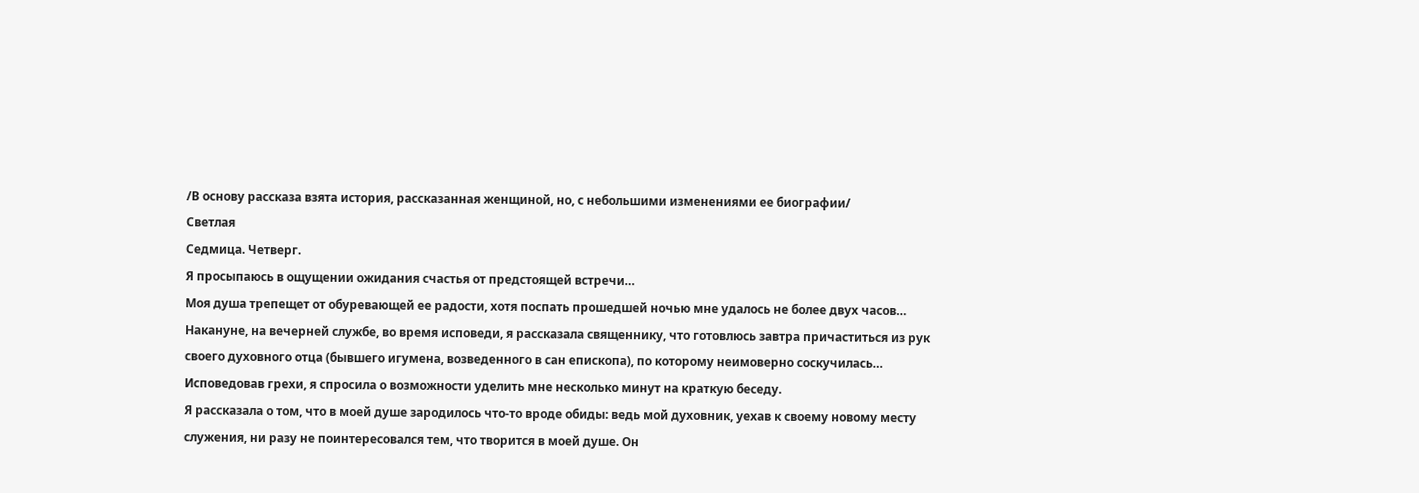/В основу рассказа взята история, рассказанная женщиной, но, с небольшими изменениями ее биографии/
Светлая
Седмица. Четверг.
Я просыпаюсь в ощущении ожидания счастья от предстоящей встречи…
Моя душа трепещет от обуревающей ее радости, хотя поспать прошедшей ночью мне удалось не более двух часов…
Накануне, на вечерней службе, во время исповеди, я рассказала священнику, что готовлюсь завтра причаститься из рук своего духовного отца (бывшего игумена, возведенного в сан епископа), по которому неимоверно соскучилась…
Исповедовав грехи, я спросила о возможности уделить мне несколько минут на краткую беседу.
Я рассказала о том, что в моей душе зародилось что-то вроде обиды: ведь мой духовник, уехав к своему новому месту служения, ни разу не поинтересовался тем, что творится в моей душе. Он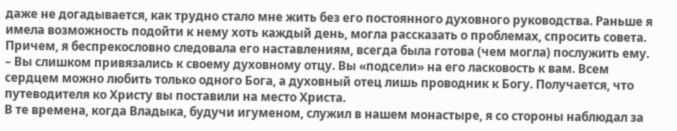даже не догадывается, как трудно стало мне жить без его постоянного духовного руководства. Раньше я имела возможность подойти к нему хоть каждый день, могла рассказать о проблемах, спросить совета. Причем, я беспрекословно следовала его наставлениям, всегда была готова (чем могла) послужить ему.
– Вы слишком привязались к своему духовному отцу. Вы «подсели» на его ласковость к вам. Всем сердцем можно любить только одного Бога, а духовный отец лишь проводник к Богу. Получается, что путеводителя ко Христу вы поставили на место Христа.
В те времена, когда Владыка, будучи игуменом, служил в нашем монастыре, я со стороны наблюдал за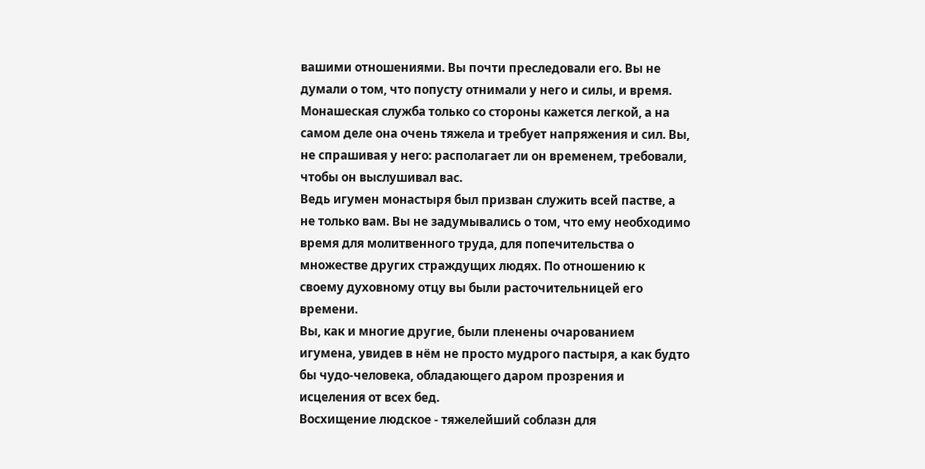вашими отношениями. Вы почти преследовали его. Вы не думали о том, что попусту отнимали у него и силы, и время.
Монашеская служба только со стороны кажется легкой, а на самом деле она очень тяжела и требует напряжения и сил. Вы, не спрашивая у него: располагает ли он временем, требовали, чтобы он выслушивал вас.
Ведь игумен монастыря был призван служить всей пастве, а не только вам. Вы не задумывались о том, что ему необходимо время для молитвенного труда, для попечительства о множестве других страждущих людях. По отношению к своему духовному отцу вы были расточительницей его времени.
Вы, как и многие другие, были пленены очарованием игумена, увидев в нём не просто мудрого пастыря, а как будто бы чудо-человека, обладающего даром прозрения и исцеления от всех бед.
Восхищение людское - тяжелейший соблазн для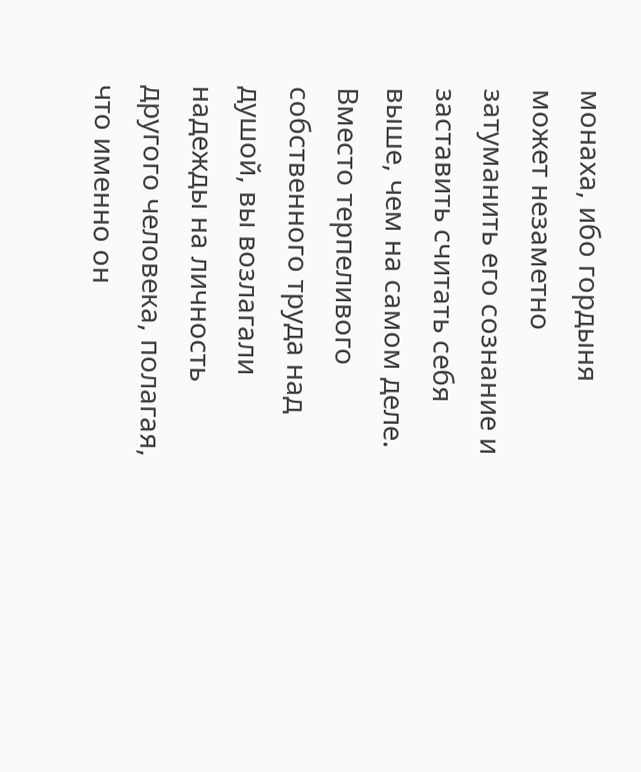монаха, ибо гордыня может незаметно затуманить его сознание и заставить считать себя выше, чем на самом деле.
Вместо терпеливого собственного труда над душой, вы возлагали надежды на личность другого человека, полагая, что именно он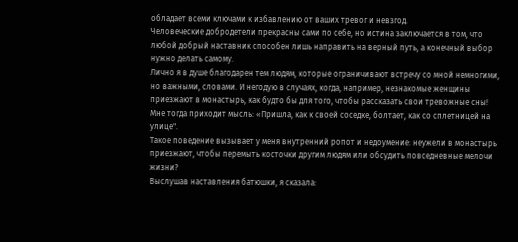обладает всеми ключами к избавлению от ваших тревог и невзгод.
Человеческие добродетели прекрасны сами по себе, но истина заключается в том, что любой добрый наставник способен лишь направить на верный путь, а конечный выбор нужно делать самому.
Лично я в душе благодарен тем людям, которые ограничивают встречу со мной немногими, но важными, словами. И негодую в случаях, когда, например, незнакомые женщины приезжают в монастырь, как будто бы для того, чтобы рассказать свои тревожные сны!
Мне тогда приходит мысль: «Пришла, как к своей соседке, болтает, как со сплетницей на улице".
Такое поведение вызывает у меня внутренний ропот и недоумение: неужели в монастырь приезжают, чтобы перемыть косточки другим людям или обсудить повседневные мелочи жизни?
Выслушав наставления батюшки, я сказала: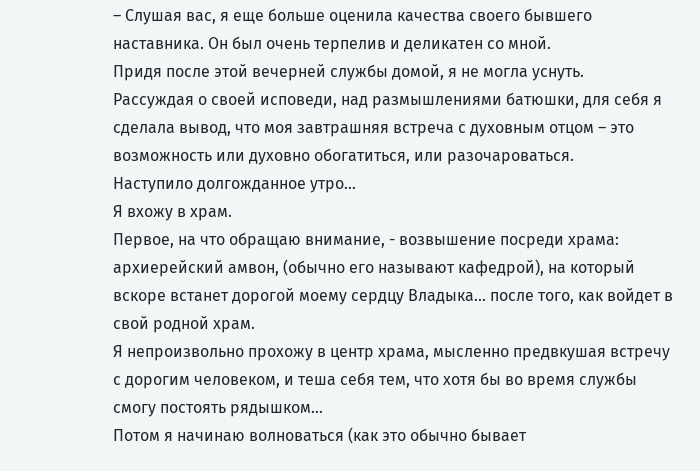– Слушая вас, я еще больше оценила качества своего бывшего наставника. Он был очень терпелив и деликатен со мной.
Придя после этой вечерней службы домой, я не могла уснуть.
Рассуждая о своей исповеди, над размышлениями батюшки, для себя я сделала вывод, что моя завтрашняя встреча с духовным отцом – это возможность или духовно обогатиться, или разочароваться.
Наступило долгожданное утро…
Я вхожу в храм.
Первое, на что обращаю внимание, - возвышение посреди храма: архиерейский амвон, (обычно его называют кафедрой), на который вскоре встанет дорогой моему сердцу Владыка… после того, как войдет в свой родной храм.
Я непроизвольно прохожу в центр храма, мысленно предвкушая встречу с дорогим человеком, и теша себя тем, что хотя бы во время службы смогу постоять рядышком...
Потом я начинаю волноваться (как это обычно бывает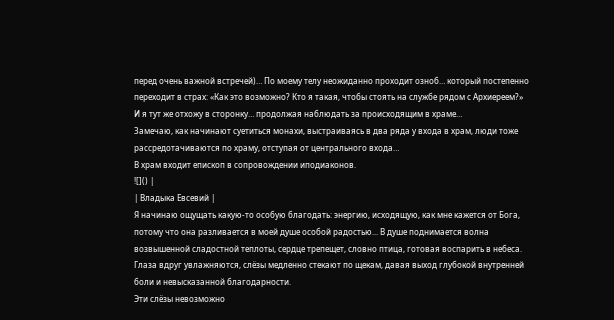перед очень важной встречей)… По моему телу неожиданно проходит озноб… который постепенно переходит в страх: «Как это возможно? Кто я такая, чтобы стоять на службе рядом с Архиереем?»
И я тут же отхожу в сторонку… продолжая наблюдать за происходящим в храме…
Замечаю, как начинают суетиться монахи, выстраиваясь в два ряда у входа в храм, люди тоже рассредотачиваются по храму, отступая от центрального входа…
В храм входит епископ в сопровождении иподиаконов.
![]() |
| Владыка Евсевий |
Я начинаю ощущать какую-то особую благодать: энергию, исходящую, как мне кажется от Бога, потому что она разливается в моей душе особой радостью... В душе поднимается волна возвышенной сладостной теплоты, сердце трепещет, словно птица, готовая воспарить в небеса.
Глаза вдруг увлажняются, слёзы медленно стекают по щекам, давая выход глубокой внутренней боли и невысказанной благодарности.
Эти слёзы невозможно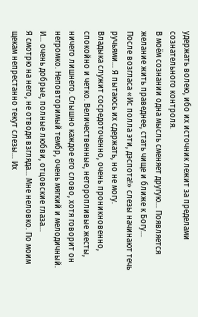удержать волею, ибо их источник лежит за пределами сознательного контроля.
В моём сознании одна мысль сменяет другую... Появляется желание жить праведнее, стать чище и ближе к Богу...
После возгласа «Ис полла эти, дэспота!» слезы начинают течь ручьями… Я пытаюсь их сдержать, но не могу.
Владыка служит сосредоточенно, очень проникновенно, спокойно и четко. Величественные, неторопливые жесты, ничего лишнего. Слышно каждое его слово, хотя говорит он негромко. Неповторимый тембр, очень мягкий и мелодичный.
И… очень добрые, полные любви, отцовские глаза…
Я смотрю на него, не отводя взгляда… Мне неловко. По моим щекам непрестанно текут слезы… Их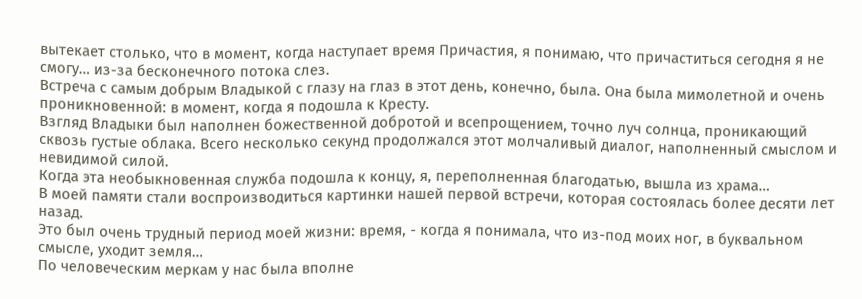вытекает столько, что в момент, когда наступает время Причастия, я понимаю, что причаститься сегодня я не смогу… из-за бесконечного потока слез.
Встреча с самым добрым Владыкой с глазу на глаз в этот день, конечно, была. Она была мимолетной и очень проникновенной: в момент, когда я подошла к Кресту.
Взгляд Владыки был наполнен божественной добротой и всепрощением, точно луч солнца, проникающий сквозь густые облака. Всего несколько секунд продолжался этот молчаливый диалог, наполненный смыслом и невидимой силой.
Когда эта необыкновенная служба подошла к концу, я, переполненная благодатью, вышла из храма…
В моей памяти стали воспроизводиться картинки нашей первой встречи, которая состоялась более десяти лет назад.
Это был очень трудный период моей жизни: время, - когда я понимала, что из-под моих ног, в буквальном смысле, уходит земля…
По человеческим меркам у нас была вполне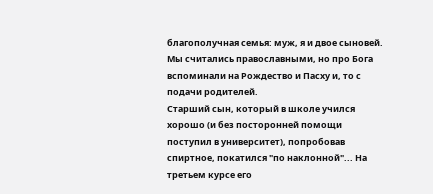благополучная семья: муж, я и двое сыновей. Мы считались православными, но про Бога вспоминали на Рождество и Пасху и, то с подачи родителей.
Старший сын, который в школе учился хорошо (и без посторонней помощи поступил в университет), попробовав спиртное, покатился "по наклонной"... На третьем курсе его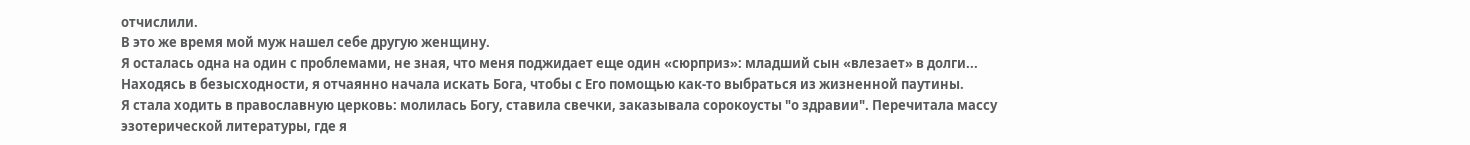отчислили.
В это же время мой муж нашел себе другую женщину.
Я осталась одна на один с проблемами, не зная, что меня поджидает еще один «сюрприз»: младший сын «влезает» в долги...
Находясь в безысходности, я отчаянно начала искать Бога, чтобы с Его помощью как-то выбраться из жизненной паутины.
Я стала ходить в православную церковь: молилась Богу, ставила свечки, заказывала сорокоусты "о здравии". Перечитала массу эзотерической литературы, где я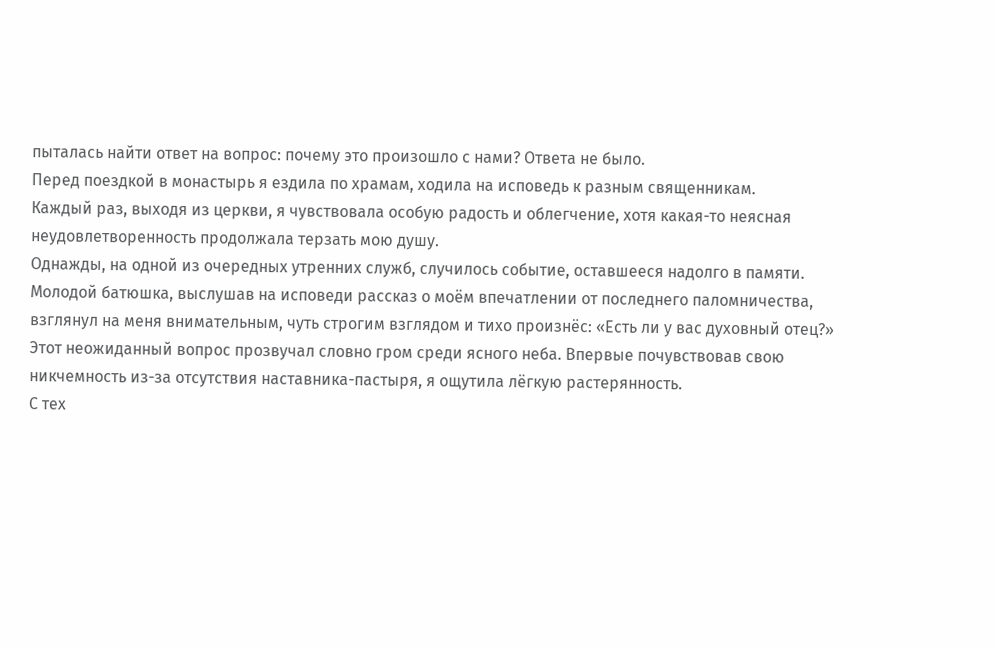пыталась найти ответ на вопрос: почему это произошло с нами? Ответа не было.
Перед поездкой в монастырь я ездила по храмам, ходила на исповедь к разным священникам.
Каждый раз, выходя из церкви, я чувствовала особую радость и облегчение, хотя какая-то неясная неудовлетворенность продолжала терзать мою душу.
Однажды, на одной из очередных утренних служб, случилось событие, оставшееся надолго в памяти. Молодой батюшка, выслушав на исповеди рассказ о моём впечатлении от последнего паломничества, взглянул на меня внимательным, чуть строгим взглядом и тихо произнёс: «Есть ли у вас духовный отец?»
Этот неожиданный вопрос прозвучал словно гром среди ясного неба. Впервые почувствовав свою никчемность из-за отсутствия наставника-пастыря, я ощутила лёгкую растерянность.
С тех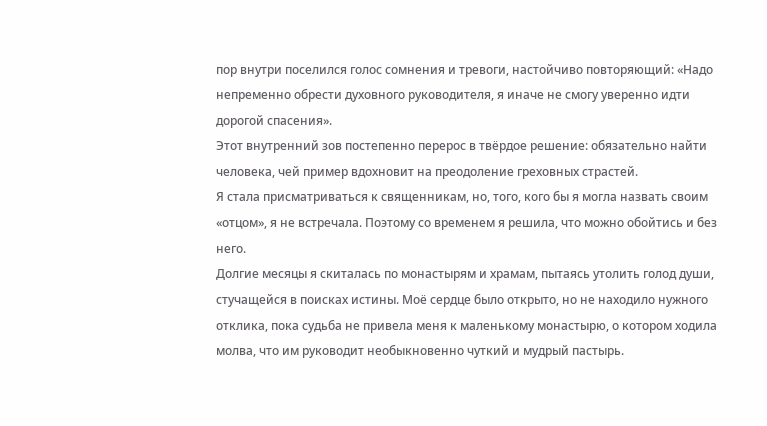пор внутри поселился голос сомнения и тревоги, настойчиво повторяющий: «Надо непременно обрести духовного руководителя, я иначе не смогу уверенно идти дорогой спасения».
Этот внутренний зов постепенно перерос в твёрдое решение: обязательно найти человека, чей пример вдохновит на преодоление греховных страстей.
Я стала присматриваться к священникам, но, того, кого бы я могла назвать своим «отцом», я не встречала. Поэтому со временем я решила, что можно обойтись и без него.
Долгие месяцы я скиталась по монастырям и храмам, пытаясь утолить голод души, стучащейся в поисках истины. Моё сердце было открыто, но не находило нужного отклика, пока судьба не привела меня к маленькому монастырю, о котором ходила молва, что им руководит необыкновенно чуткий и мудрый пастырь.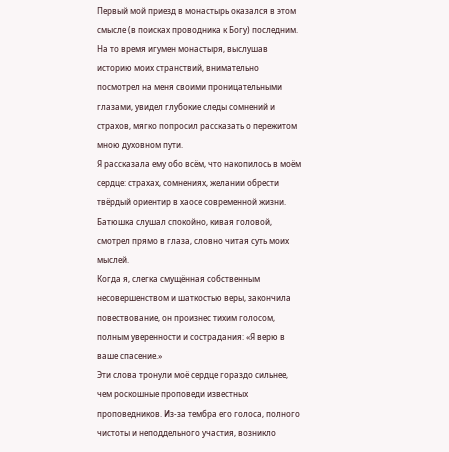Первый мой приезд в монастырь оказался в этом смысле (в поисках проводника к Богу) последним.
На то время игумен монастыря, выслушав историю моих странствий, внимательно посмотрел на меня своими проницательными глазами, увидел глубокие следы сомнений и страхов, мягко попросил рассказать о пережитом мною духовном пути.
Я рассказала ему обо всём, что накопилось в моём сердце: страхах, сомнениях, желании обрести твёрдый ориентир в хаосе современной жизни.
Батюшка слушал спокойно, кивая головой, смотрел прямо в глаза, словно читая суть моих мыслей.
Когда я, слегка смущённая собственным несовершенством и шаткостью веры, закончила повествование, он произнес тихим голосом, полным уверенности и сострадания: «Я верю в ваше спасение.»
Эти слова тронули моё сердце гораздо сильнее, чем роскошные проповеди известных проповедников. Из-за тембра его голоса, полного чистоты и неподдельного участия, возникло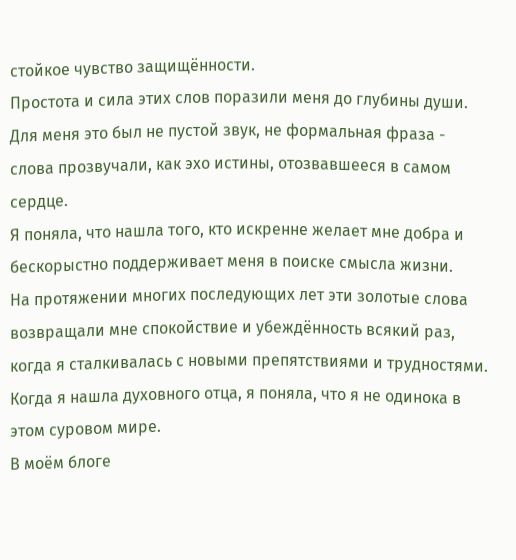стойкое чувство защищённости.
Простота и сила этих слов поразили меня до глубины души. Для меня это был не пустой звук, не формальная фраза - слова прозвучали, как эхо истины, отозвавшееся в самом сердце.
Я поняла, что нашла того, кто искренне желает мне добра и бескорыстно поддерживает меня в поиске смысла жизни.
На протяжении многих последующих лет эти золотые слова возвращали мне спокойствие и убеждённость всякий раз, когда я сталкивалась с новыми препятствиями и трудностями.
Когда я нашла духовного отца, я поняла, что я не одинока в этом суровом мире.
В моём блоге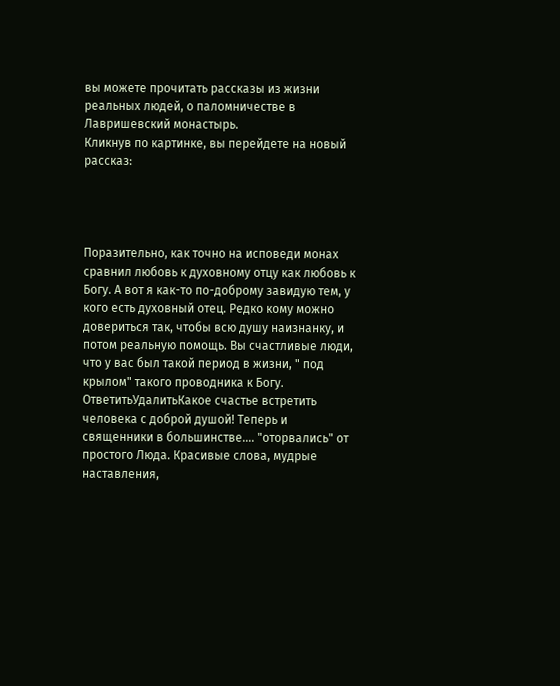вы можете прочитать рассказы из жизни реальных людей, о паломничестве в Лавришевский монастырь.
Кликнув по картинке, вы перейдете на новый рассказ:




Поразительно, как точно на исповеди монах сравнил любовь к духовному отцу как любовь к Богу. А вот я как-то по-доброму завидую тем, у кого есть духовный отец. Редко кому можно довериться так, чтобы всю душу наизнанку, и потом реальную помощь. Вы счастливые люди, что у вас был такой период в жизни, " под крылом" такого проводника к Богу.
ОтветитьУдалитьКакое счастье встретить человека с доброй душой! Теперь и священники в большинстве.... "оторвались" от простого Люда. Красивые слова, мудрые наставления,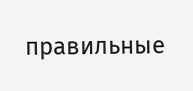правильные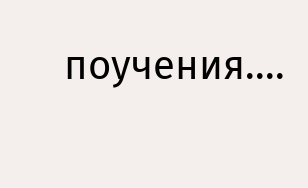поучения....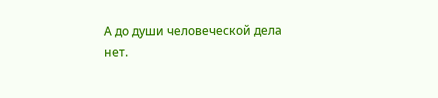А до души человеческой дела нет.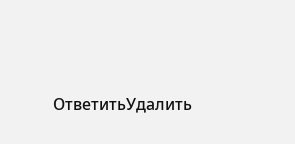ОтветитьУдалить